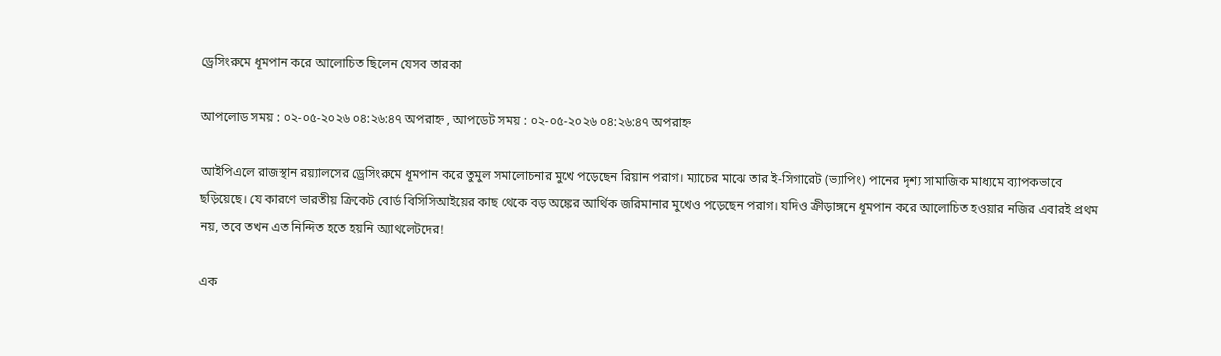ড্রেসিংরুমে ধূমপান করে আলোচিত ছিলেন যেসব তারকা

আপলোড সময় : ০২-০৫-২০২৬ ০৪:২৬:৪৭ অপরাহ্ন , আপডেট সময় : ০২-০৫-২০২৬ ০৪:২৬:৪৭ অপরাহ্ন

আইপিএলে রাজস্থান রয়্যালসের ড্রেসিংরুমে ধূমপান করে তুমুল সমালোচনার ‍মুখে পড়েছেন রিয়ান পরাগ। ম্যাচের মাঝে তার ই-সিগারেট (ভ্যাপিং) পানের দৃশ্য সামাজিক মাধ্যমে ব্যাপকভাবে ছড়িয়েছে। যে কারণে ভারতীয় ক্রিকেট বোর্ড বিসিসিআইয়ের কাছ থেকে বড় অঙ্কের আর্থিক জরিমানার মুখেও পড়েছেন পরাগ। যদিও ক্রীড়াঙ্গনে ধূমপান করে আলোচিত হওয়ার নজির এবারই প্রথম নয়, তবে তখন এত নিন্দিত হতে হয়নি অ্যাথলেটদের!

এক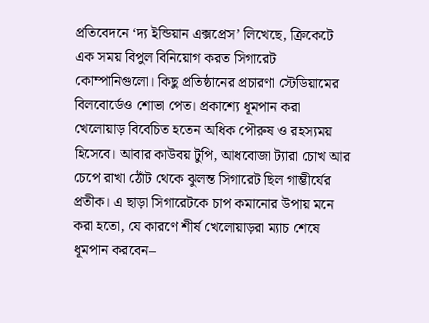প্রতিবেদনে ‘দ্য ইন্ডিয়ান এক্সপ্রেস’ লিখেছে, ক্রিকেটে এক সময় বিপুল বিনিয়োগ করত সিগারেট কোম্পানিগুলো। কিছু প্রতিষ্ঠানের প্রচারণা স্টেডিয়ামের বিলবোর্ডেও শোভা পেত। প্রকাশ্যে ধূমপান করা খেলোয়াড় বিবেচিত হতেন অধিক পৌরুষ ও রহস্যময় হিসেবে। আবার কাউবয় টুপি, আধবোজা ট্যারা চোখ আর চেপে রাখা ঠোঁট থেকে ঝুলন্ত সিগারেট ছিল গাম্ভীর্যের প্রতীক। এ ছাড়া সিগারেটকে চাপ কমানোর উপায় মনে করা হতো, যে কারণে শীর্ষ খেলোয়াড়রা ম্যাচ শেষে ধূমপান করবেন–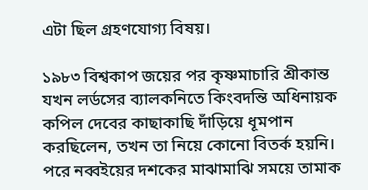এটা ছিল গ্রহণযোগ্য বিষয়।

১৯৮৩ বিশ্বকাপ জয়ের পর কৃষ্ণমাচারি শ্রীকান্ত যখন লর্ডসের ব্যালকনিতে কিংবদন্তি অধিনায়ক কপিল দেবের কাছাকাছি দাঁড়িয়ে ধূমপান করছিলেন, তখন তা নিয়ে কোনো বিতর্ক হয়নি। পরে নব্বইয়ের দশকের মাঝামাঝি সময়ে তামাক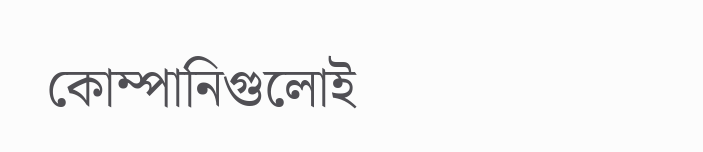কোম্পানিগুলোই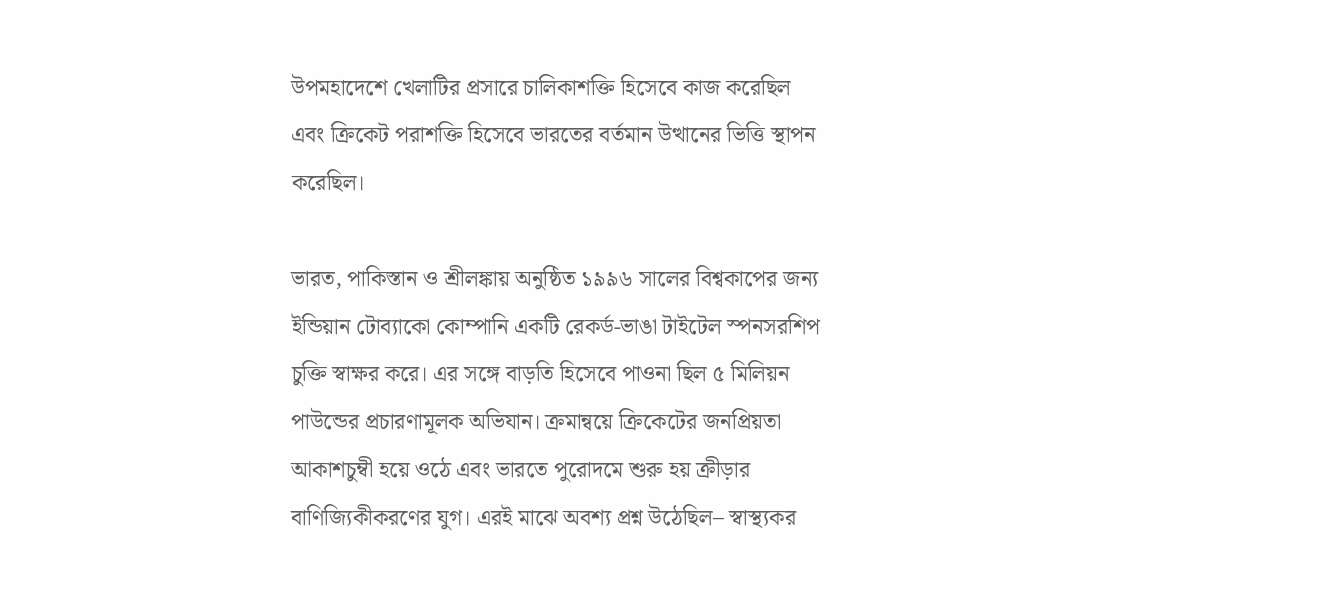উপমহাদেশে খেলাটির প্রসারে চালিকাশক্তি হিসেবে কাজ করেছিল এবং ক্রিকেট পরাশক্তি হিসেবে ভারতের বর্তমান উত্থানের ভিত্তি স্থাপন করেছিল।

ভারত, পাকিস্তান ও শ্রীলঙ্কায় অনুষ্ঠিত ১৯৯৬ সালের বিশ্বকাপের জন্য ইন্ডিয়ান টোব্যাকো কোম্পানি একটি রেকর্ড-ভাঙা টাইটেল স্পনসরশিপ চুক্তি স্বাক্ষর করে। এর সঙ্গে বাড়তি হিসেবে পাওনা ছিল ৫ মিলিয়ন পাউন্ডের প্রচারণামূলক অভিযান। ক্রমান্বয়ে ক্রিকেটের জনপ্রিয়তা আকাশচুম্বী হয়ে ওঠে এবং ভারতে পুরোদমে শুরু হয় ক্রীড়ার বাণিজ্যিকীকরণের যুগ। এরই মাঝে অবশ্য প্রশ্ন উঠেছিল– স্বাস্থ্যকর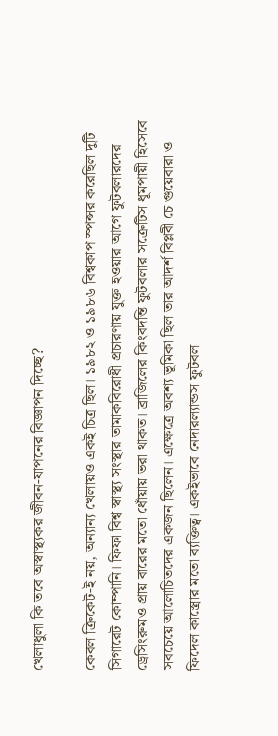খেলাধুলা কি তবে অস্বাস্থ্যকর জীবন-যাপনের বিজ্ঞাপন দিচ্ছে?

কেবল ক্রিকেট-ই নয়, অন্যান্য খেলায়ও একই চিত্র ছিল। ১৯৮২ ও ১৯৮৬ বিশ্বকাপ স্পন্সর করেছিল দুটি সিগারেট কোম্পানি। ফিফা বিশ্ব স্বাস্থ্য সংস্থার তামাকবিরোধী প্রচারণায় যুক্ত হওয়ার আগে ফুটবলারদের ড্রেসিংরুমও প্রায় বারের মতো ধোঁয়ায় ভরা থাকত। ব্রাজিলের কিংবদন্তি ফুটবলার সক্রেটিস ধূমপায়ী হিসেবে সবচেয়ে আলোচিতদের একজন ছিলেন। এক্ষেত্রে অবশ্য ভূমিকা ছিল তার আদর্শ বিপ্লবী চে গুয়েবারা ও ফিদেল কাস্ত্রোর মতো ব্যক্তিত্ব। একইভাবে নেদারল্যান্ডস ফুটবল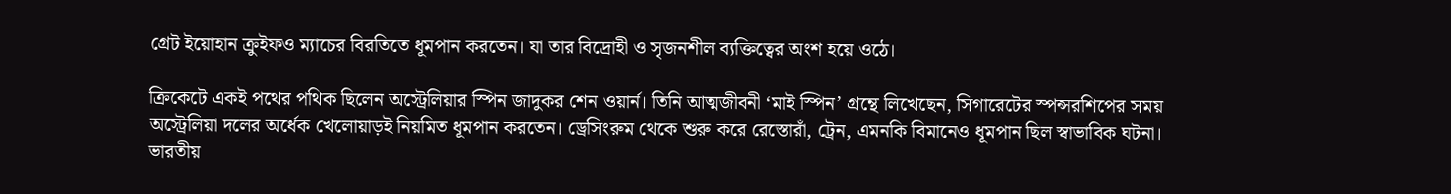গ্রেট ইয়োহান ক্রুইফও ম্যাচের বিরতিতে ধূমপান করতেন। যা তার বিদ্রোহী ও সৃজনশীল ব্যক্তিত্বের অংশ হয়ে ওঠে।

ক্রিকেটে একই পথের পথিক ছিলেন অস্ট্রেলিয়ার স্পিন জাদুকর শেন ওয়ার্ন। তিনি আত্মজীবনী ‘মাই স্পিন’ গ্রন্থে লিখেছেন, সিগারেটের স্পন্সরশিপের সময় অস্ট্রেলিয়া দলের অর্ধেক খেলোয়াড়ই নিয়মিত ধূমপান করতেন। ড্রেসিংরুম থেকে শুরু করে রেস্তোরাঁ, ট্রেন, এমনকি বিমানেও ধূমপান ছিল স্বাভাবিক ঘটনা। ভারতীয়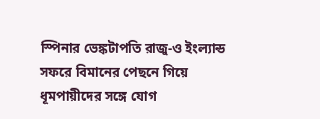স্পিনার ভেঙ্কটাপতি রাজু-ও ইংল্যান্ড সফরে বিমানের পেছনে গিয়ে ধূমপায়ীদের সঙ্গে যোগ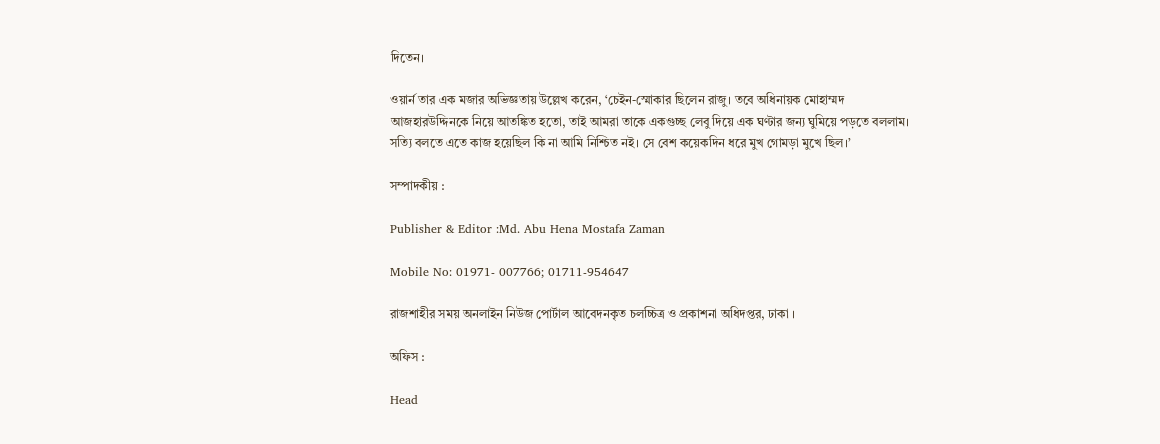দিতেন।

ওয়ার্ন তার এক মজার অভিজ্ঞতায় উল্লেখ করেন, ‘চেইন-স্মোকার ছিলেন রাজু। তবে অধিনায়ক মোহাম্মদ আজহারউদ্দিনকে নিয়ে আতঙ্কিত হতো, তাই আমরা তাকে একগুচ্ছ লেবু দিয়ে এক ঘণ্টার জন্য ঘুমিয়ে পড়তে বললাম। সত্যি বলতে এতে কাজ হয়েছিল কি না আমি নিশ্চিত নই। সে বেশ কয়েকদিন ধরে মুখ গোমড়া মুখে ছিল।’

সম্পাদকীয় :

Publisher & Editor :Md. Abu Hena Mostafa Zaman

Mobile No: 01971- 007766; 01711-954647

রাজশাহীর সময় অনলাইন নিউজ পোর্টাল আবেদনকৃত চলচ্চিত্র ও প্রকাশনা অধিদপ্তর, ঢাকা ।

অফিস :

Head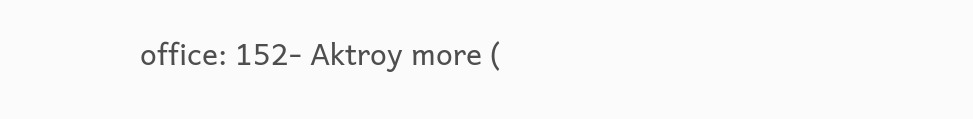office: 152- Aktroy more (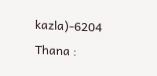kazla)-6204 Thana :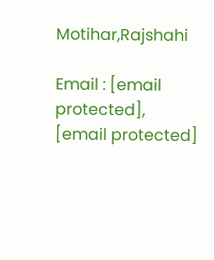Motihar,Rajshahi

Email : [email protected],                    [email protected]